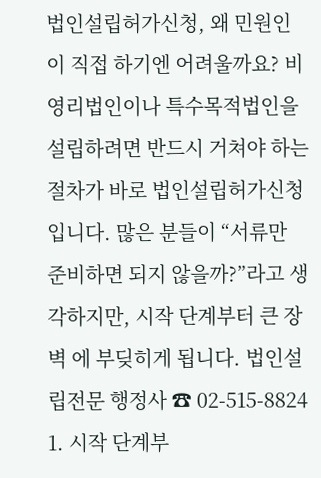법인설립허가신청, 왜 민원인이 직접 하기엔 어려울까요? 비영리법인이나 특수목적법인을 설립하려면 반드시 거쳐야 하는 절차가 바로 법인설립허가신청 입니다. 많은 분들이 “서류만 준비하면 되지 않을까?”라고 생각하지만, 시작 단계부터 큰 장벽 에 부딪히게 됩니다. 법인설립전문 행정사 ☎ 02-515-8824 1. 시작 단계부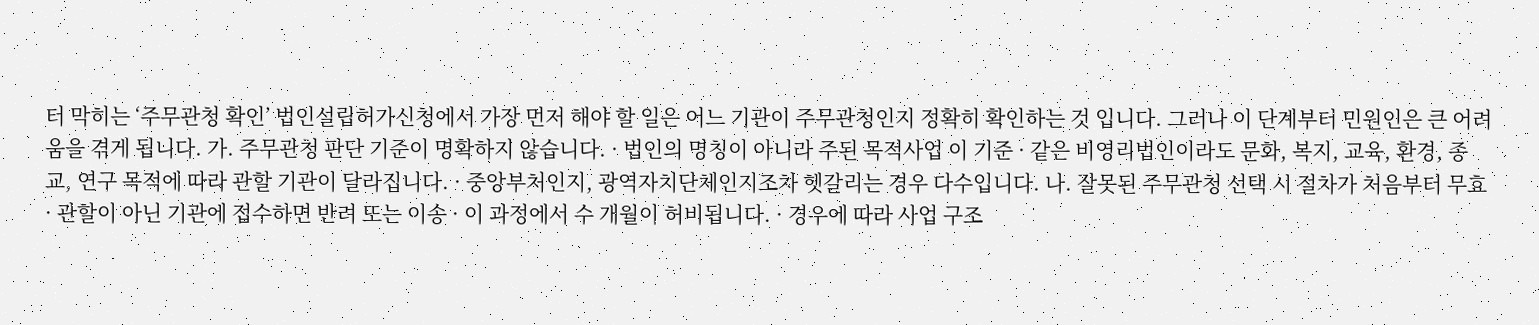터 막히는 ‘주무관청 확인’ 법인설립허가신청에서 가장 먼저 해야 할 일은 어느 기관이 주무관청인지 정확히 확인하는 것 입니다. 그러나 이 단계부터 민원인은 큰 어려움을 겪게 됩니다. 가. 주무관청 판단 기준이 명확하지 않습니다. · 법인의 명칭이 아니라 주된 목적사업 이 기준 · 같은 비영리법인이라도 문화, 복지, 교육, 환경, 종교, 연구 목적에 따라 관할 기관이 달라집니다. · 중앙부처인지, 광역자치단체인지조차 헷갈리는 경우 다수입니다. 나. 잘못된 주무관청 선택 시 절차가 처음부터 무효 · 관할이 아닌 기관에 접수하면 반려 또는 이송 · 이 과정에서 수 개월이 허비됩니다. · 경우에 따라 사업 구조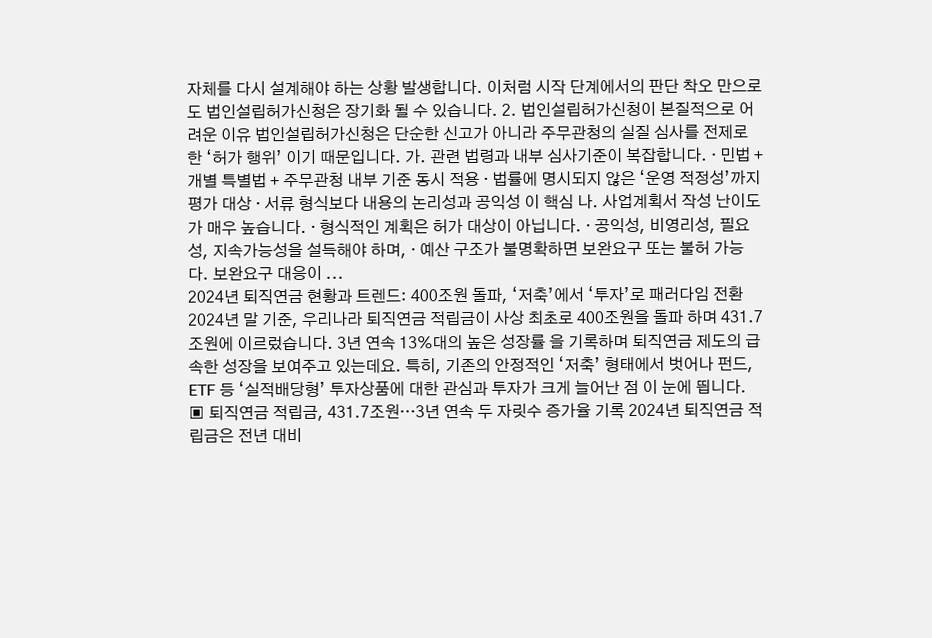자체를 다시 설계해야 하는 상황 발생합니다. 이처럼 시작 단계에서의 판단 착오 만으로도 법인설립허가신청은 장기화 될 수 있습니다. 2. 법인설립허가신청이 본질적으로 어려운 이유 법인설립허가신청은 단순한 신고가 아니라 주무관청의 실질 심사를 전제로 한 ‘허가 행위’ 이기 때문입니다. 가. 관련 법령과 내부 심사기준이 복잡합니다. · 민법 + 개별 특별법 + 주무관청 내부 기준 동시 적용 · 법률에 명시되지 않은 ‘운영 적정성’까지 평가 대상 · 서류 형식보다 내용의 논리성과 공익성 이 핵심 나. 사업계획서 작성 난이도가 매우 높습니다. · 형식적인 계획은 허가 대상이 아닙니다. · 공익성, 비영리성, 필요성, 지속가능성을 설득해야 하며, · 예산 구조가 불명확하면 보완요구 또는 불허 가능 다. 보완요구 대응이 ...
2024년 퇴직연금 현황과 트렌드: 400조원 돌파, ‘저축’에서 ‘투자’로 패러다임 전환 2024년 말 기준, 우리나라 퇴직연금 적립금이 사상 최초로 400조원을 돌파 하며 431.7조원에 이르렀습니다. 3년 연속 13%대의 높은 성장률 을 기록하며 퇴직연금 제도의 급속한 성장을 보여주고 있는데요. 특히, 기존의 안정적인 ‘저축’ 형태에서 벗어나 펀드, ETF 등 ‘실적배당형’ 투자상품에 대한 관심과 투자가 크게 늘어난 점 이 눈에 띕니다. ▣ 퇴직연금 적립금, 431.7조원…3년 연속 두 자릿수 증가율 기록 2024년 퇴직연금 적립금은 전년 대비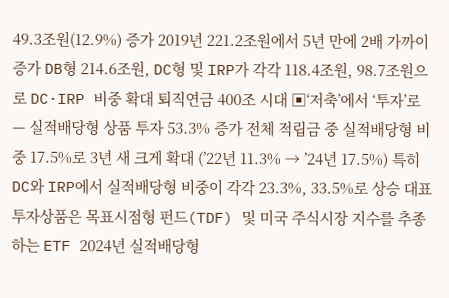49.3조원(12.9%) 증가 2019년 221.2조원에서 5년 만에 2배 가까이 증가 DB형 214.6조원, DC형 및 IRP가 각각 118.4조원, 98.7조원으로 DC·IRP 비중 확대 퇴직연금 400조 시대 ▣‘저축’에서 ‘투자’로 — 실적배당형 상품 투자 53.3% 증가 전체 적립금 중 실적배당형 비중 17.5%로 3년 새 크게 확대 (’22년 11.3% → ’24년 17.5%) 특히 DC와 IRP에서 실적배당형 비중이 각각 23.3%, 33.5%로 상승 대표 투자상품은 목표시점형 펀드(TDF) 및 미국 주식시장 지수를 추종하는 ETF 2024년 실적배당형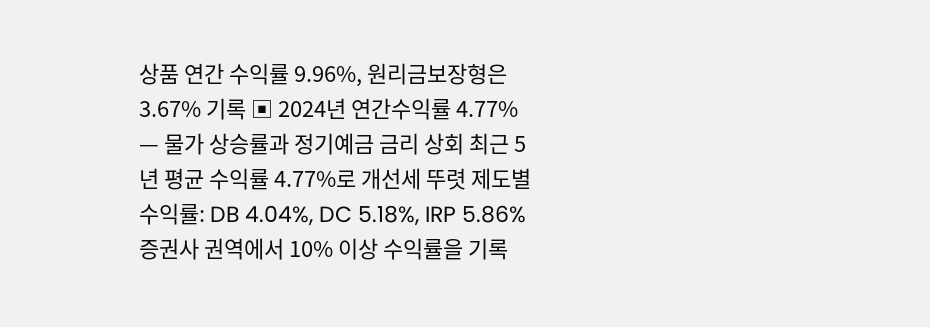상품 연간 수익률 9.96%, 원리금보장형은 3.67% 기록 ▣ 2024년 연간수익률 4.77% — 물가 상승률과 정기예금 금리 상회 최근 5년 평균 수익률 4.77%로 개선세 뚜렷 제도별 수익률: DB 4.04%, DC 5.18%, IRP 5.86% 증권사 권역에서 10% 이상 수익률을 기록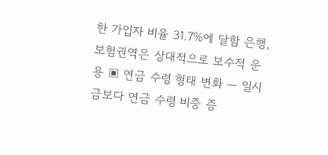한 가입자 비율 31.7%에 달함 은행, 보험권역은 상대적으로 보수적 운용 ▣ 연금 수령 형태 변화 — 일시금보다 연금 수령 비중 증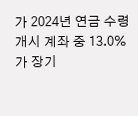가 2024년 연금 수령 개시 계좌 중 13.0%가 장기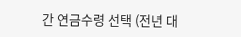간 연금수령 선택 (전년 대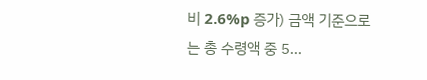비 2.6%p 증가) 금액 기준으로는 총 수령액 중 5...